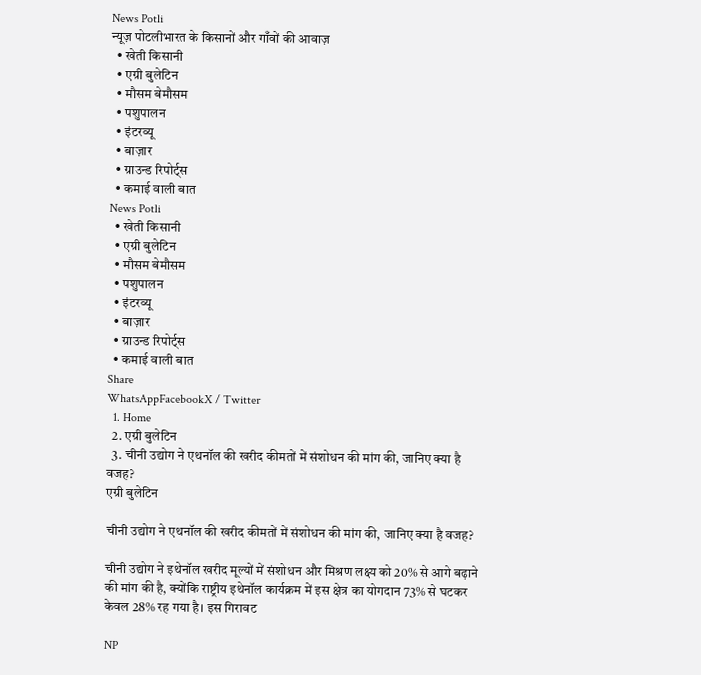News Potli
न्यूज़ पोटलीभारत के किसानों और गाँवों की आवाज़
  • खेती किसानी
  • एग्री बुलेटिन
  • मौसम बेमौसम
  • पशुपालन
  • इंटरव्यू
  • बाज़ार
  • ग्राउन्ड रिपोर्ट्स
  • कमाई वाली बात
News Potli
  • खेती किसानी
  • एग्री बुलेटिन
  • मौसम बेमौसम
  • पशुपालन
  • इंटरव्यू
  • बाज़ार
  • ग्राउन्ड रिपोर्ट्स
  • कमाई वाली बात
Share
WhatsAppFacebookX / Twitter
  1. Home
  2. एग्री बुलेटिन
  3. चीनी उद्योग ने एथनॉल की खरीद कीमतों में संशोधन की मांग की, जानिए क्या है वजह?
एग्री बुलेटिन

चीनी उद्योग ने एथनॉल की खरीद कीमतों में संशोधन की मांग की, जानिए क्या है वजह?

चीनी उद्योग ने इथेनॉल खरीद मूल्यों में संशोधन और मिश्रण लक्ष्य को 20% से आगे बढ़ाने की मांग की है, क्योंकि राष्ट्रीय इथेनॉल कार्यक्रम में इस क्षेत्र का योगदान 73% से घटकर केवल 28% रह गया है। इस गिरावट

NP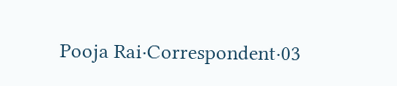Pooja Rai·Correspondent·03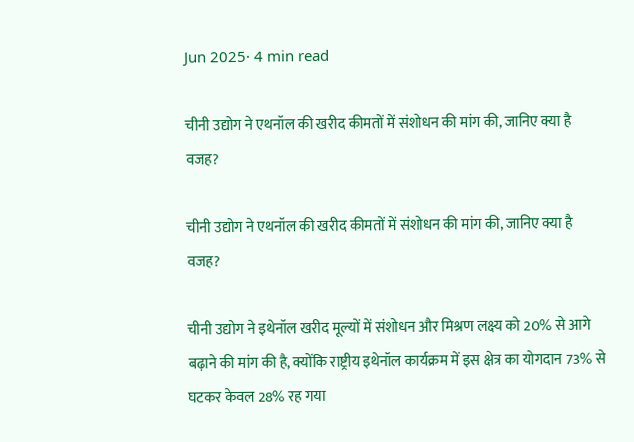Jun 2025· 4 min read

चीनी उद्योग ने एथनॉल की खरीद कीमतों में संशोधन की मांग की, जानिए क्या है वजह?

चीनी उद्योग ने एथनॉल की खरीद कीमतों में संशोधन की मांग की, जानिए क्या है वजह?

चीनी उद्योग ने इथेनॉल खरीद मूल्यों में संशोधन और मिश्रण लक्ष्य को 20% से आगे बढ़ाने की मांग की है, क्योंकि राष्ट्रीय इथेनॉल कार्यक्रम में इस क्षेत्र का योगदान 73% से घटकर केवल 28% रह गया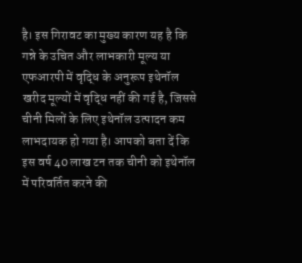है। इस गिरावट का मुख्य कारण यह है कि गन्ने के उचित और लाभकारी मूल्य या एफआरपी में वृद्धि के अनुरूप इथेनॉल खरीद मूल्यों में वृद्धि नहीं की गई है, जिससे चीनी मिलों के लिए इथेनॉल उत्पादन कम लाभदायक हो गया है। आपको बता दें कि इस वर्ष 40 लाख टन तक चीनी को इथेनॉल में परिवर्तित करने की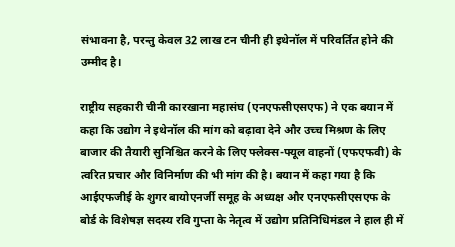संभावना है, परन्तु केवल 32 लाख टन चीनी ही इथेनॉल में परिवर्तित होने की उम्मीद है।

राष्ट्रीय सहकारी चीनी कारखाना महासंघ (एनएफसीएसएफ) ने एक बयान में कहा कि उद्योग ने इथेनॉल की मांग को बढ़ावा देने और उच्च मिश्रण के लिए बाजार की तैयारी सुनिश्चित करने के लिए फ्लेक्स-फ्यूल वाहनों (एफएफवी) के त्वरित प्रचार और विनिर्माण की भी मांग की है। बयान में कहा गया है कि आईएफजीई के शुगर बायोएनर्जी समूह के अध्यक्ष और एनएफसीएसएफ के बोर्ड के विशेषज्ञ सदस्य रवि गुप्ता के नेतृत्व में उद्योग प्रतिनिधिमंडल ने हाल ही में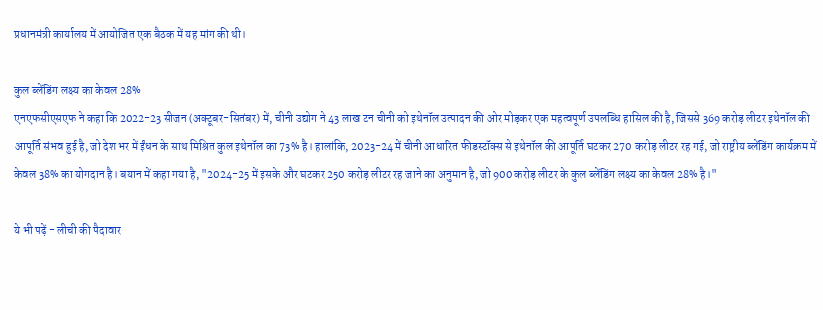प्रधानमंत्री कार्यालय में आयोजित एक बैठक में यह मांग की थी।

कुल ब्लेंडिंग लक्ष्य का केवल 28%
एनएफसीएसएफ ने कहा कि 2022-23 सीजन (अक्टूबर-सितंबर) में, चीनी उद्योग ने 43 लाख टन चीनी को इथेनॉल उत्पादन की ओर मोड़कर एक महत्वपूर्ण उपलब्धि हासिल की है, जिससे 369 करोड़ लीटर इथेनॉल की आपूर्ति संभव हुई है, जो देश भर में ईंधन के साथ मिश्रित कुल इथेनॉल का 73% है। हालांकि, 2023-24 में चीनी आधारित फीडस्टॉक्स से इथेनॉल की आपूर्ति घटकर 270 करोड़ लीटर रह गई, जो राष्ट्रीय ब्लेंडिंग कार्यक्रम में केवल 38% का योगदान है। बयान में कहा गया है, "2024-25 में इसके और घटकर 250 करोड़ लीटर रह जाने का अनुमान है, जो 900 करोड़ लीटर के कुल ब्लेंडिंग लक्ष्य का केवल 28% है।"

ये भी पढ़ें - लीची की पैदावार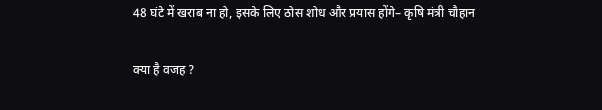48 घंटे में खराब ना हो, इसके लिए ठोस शोध और प्रयास होंगे– कृषि मंत्री चौहान

क्या है वजह ?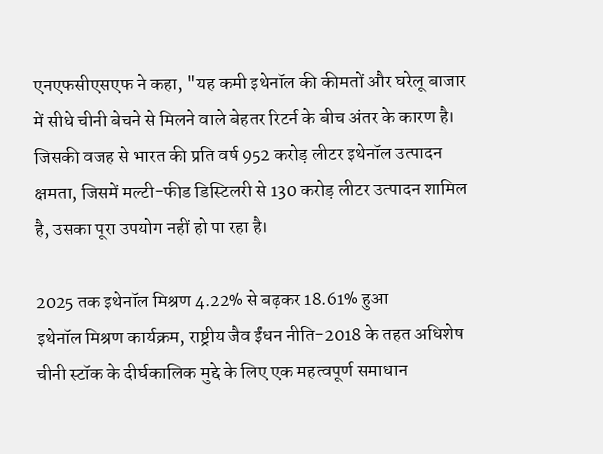एनएफसीएसएफ ने कहा, "यह कमी इथेनॉल की कीमतों और घरेलू बाजार में सीधे चीनी बेचने से मिलने वाले बेहतर रिटर्न के बीच अंतर के कारण है। जिसकी वजह से भारत की प्रति वर्ष 952 करोड़ लीटर इथेनॉल उत्पादन क्षमता, जिसमें मल्टी-फीड डिस्टिलरी से 130 करोड़ लीटर उत्पादन शामिल है, उसका पूरा उपयोग नहीं हो पा रहा है।

2025 तक इथेनॉल मिश्रण 4.22% से बढ़कर 18.61% हुआ
इथेनॉल मिश्रण कार्यक्रम, राष्ट्रीय जैव ईंधन नीति-2018 के तहत अधिशेष चीनी स्टॉक के दीर्घकालिक मुद्दे के लिए एक महत्वपूर्ण समाधान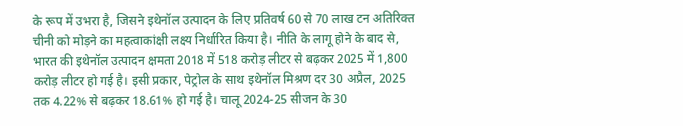के रूप में उभरा है, जिसने इथेनॉल उत्पादन के लिए प्रतिवर्ष 60 से 70 लाख टन अतिरिक्त चीनी को मोड़ने का महत्वाकांक्षी लक्ष्य निर्धारित किया है। नीति के लागू होने के बाद से, भारत की इथेनॉल उत्पादन क्षमता 2018 में 518 करोड़ लीटर से बढ़कर 2025 में 1,800 करोड़ लीटर हो गई है। इसी प्रकार, पेट्रोल के साथ इथेनॉल मिश्रण दर 30 अप्रैल, 2025 तक 4.22% से बढ़कर 18.61% हो गई है। चालू 2024-25 सीजन के 30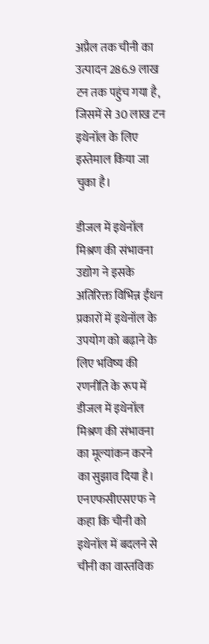अप्रैल तक चीनी का उत्पादन 286.9 लाख टन तक पहुंच गया है, जिसमें से 30 लाख टन इथेनॉल के लिए इस्तेमाल किया जा चुका है।

डीजल में इथेनॉल मिश्रण की संभावना
उद्योग ने इसके अतिरिक्त विभिन्न ईंधन प्रकारों में इथेनॉल के उपयोग को बढ़ाने के लिए भविष्य की रणनीति के रूप में डीजल में इथेनॉल मिश्रण की संभावना का मूल्यांकन करने का सुझाव दिया है। एनएफसीएसएफ ने कहा कि चीनी को इथेनॉल में बदलने से चीनी का वास्तविक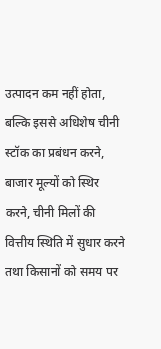उत्पादन कम नहीं होता, बल्कि इससे अधिशेष चीनी स्टॉक का प्रबंधन करने, बाजार मूल्यों को स्थिर करने, चीनी मिलों की वित्तीय स्थिति में सुधार करने तथा किसानों को समय पर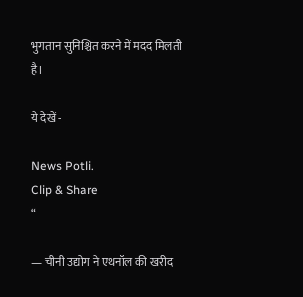भुगतान सुनिश्चित करने में मदद मिलती है।

ये देखें -

News Potli.
Clip & Share
“

— चीनी उद्योग ने एथनॉल की खरीद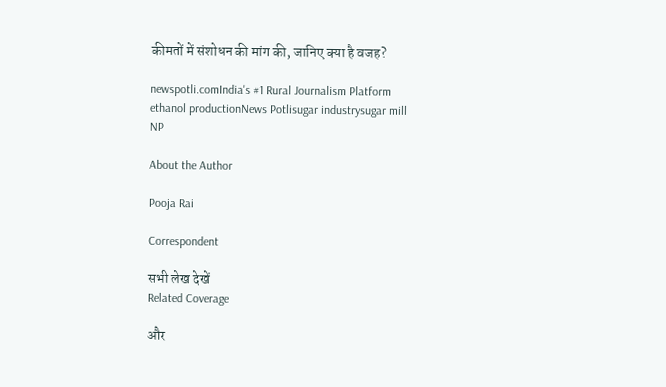कीमतों में संशोधन की मांग की, जानिए क्या है वजह?

newspotli.comIndia's #1 Rural Journalism Platform
ethanol productionNews Potlisugar industrysugar mill
NP

About the Author

Pooja Rai

Correspondent

सभी लेख देखें
Related Coverage

और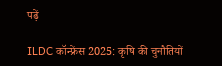पढ़ें

ILDC कॉन्फ्रेंस 2025: कृषि की चुनौतियों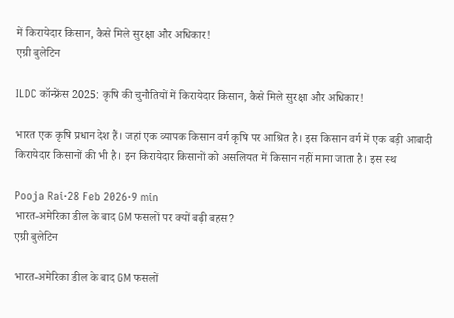में किरायेदार किसान, कैसे मिले सुरक्षा और अधिकार!
एग्री बुलेटिन

ILDC कॉन्फ्रेंस 2025: कृषि की चुनौतियों में किरायेदार किसान, कैसे मिले सुरक्षा और अधिकार!

भारत एक कृषि प्रधान देश हैं। जहां एक व्यापक किसान वर्ग कृषि पर आश्रित है। इस किसान वर्ग में एक बड़ी आबादी किरायेदार किसानों की भी है। इन किरायेदार किसानों को असलियत में किसान नहीं माना जाता है। इस स्थ

Pooja Rai·28 Feb 2026·9 min
भारत-अमेरिका डील के बाद GM फसलों पर क्यों बढ़ी बहस?
एग्री बुलेटिन

भारत-अमेरिका डील के बाद GM फसलों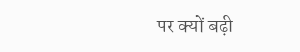पर क्यों बढ़ी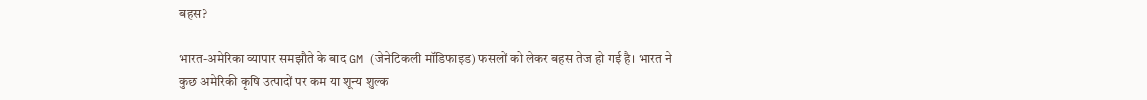बहस?

भारत-अमेरिका व्यापार समझौते के बाद GM (जेनेटिकली मॉडिफाइड) फसलों को लेकर बहस तेज हो गई है। भारत ने कुछ अमेरिकी कृषि उत्पादों पर कम या शून्य शुल्क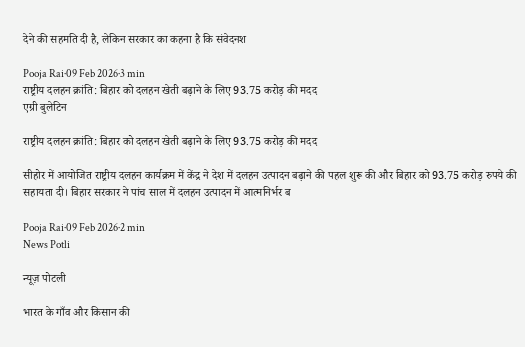देने की सहमति दी है, लेकिन सरकार का कहना है कि संवेदनश

Pooja Rai·09 Feb 2026·3 min
राष्ट्रीय दलहन क्रांति: बिहार को दलहन खेती बढ़ाने के लिए 93.75 करोड़ की मदद
एग्री बुलेटिन

राष्ट्रीय दलहन क्रांति: बिहार को दलहन खेती बढ़ाने के लिए 93.75 करोड़ की मदद

सीहोर में आयोजित राष्ट्रीय दलहन कार्यक्रम में केंद्र ने देश में दलहन उत्पादन बढ़ाने की पहल शुरू की और बिहार को 93.75 करोड़ रुपये की सहायता दी। बिहार सरकार ने पांच साल में दलहन उत्पादन में आत्मनिर्भर ब

Pooja Rai·09 Feb 2026·2 min
News Potli

न्यूज़ पोटली

भारत के गाँव और किसान की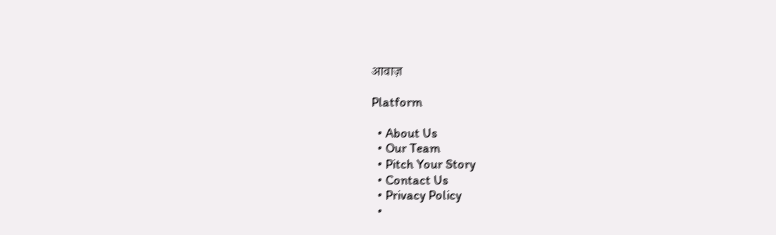आवाज़

Platform

  • About Us
  • Our Team
  • Pitch Your Story
  • Contact Us
  • Privacy Policy
  •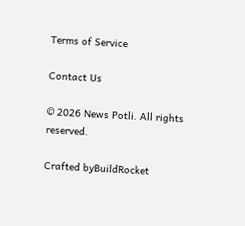Terms of Service

Contact Us

© 2026 News Potli. All rights reserved.

Crafted byBuildRocket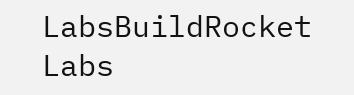LabsBuildRocket Labs